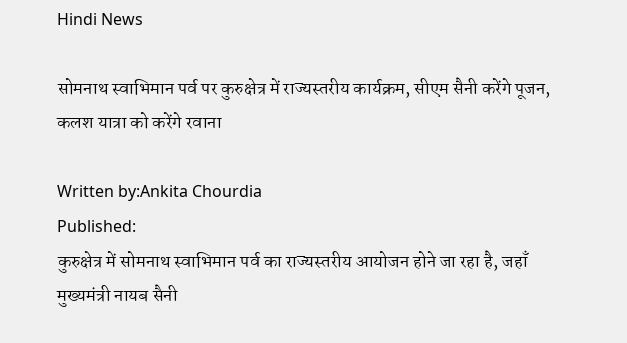Hindi News

सोमनाथ स्वाभिमान पर्व पर कुरुक्षेत्र में राज्यस्तरीय कार्यक्रम, सीएम सैनी करेंगे पूजन, कलश यात्रा को करेंगे रवाना

Written by:Ankita Chourdia
Published:
कुरुक्षेत्र में सोमनाथ स्वाभिमान पर्व का राज्यस्तरीय आयोजन होने जा रहा है, जहाँ मुख्यमंत्री नायब सैनी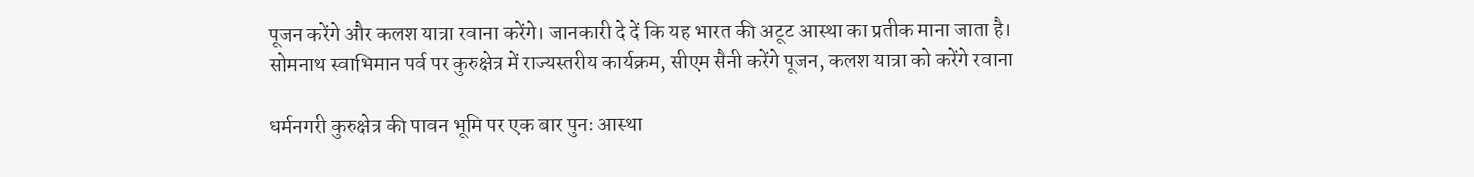पूजन करेंगे और कलश यात्रा रवाना करेंगे। जानकारी दे दें कि यह भारत की अटूट आस्था का प्रतीक माना जाता है।
सोमनाथ स्वाभिमान पर्व पर कुरुक्षेत्र में राज्यस्तरीय कार्यक्रम, सीएम सैनी करेंगे पूजन, कलश यात्रा को करेंगे रवाना

धर्मनगरी कुरुक्षेत्र की पावन भूमि पर एक बार पुनः आस्था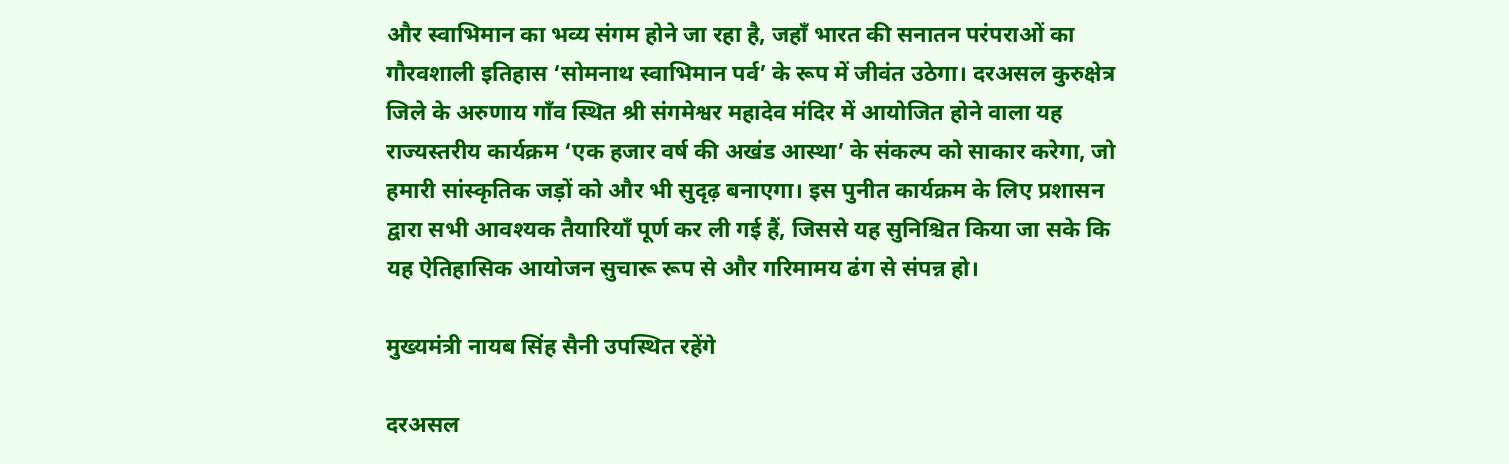और स्वाभिमान का भव्य संगम होने जा रहा है, जहाँ भारत की सनातन परंपराओं का गौरवशाली इतिहास ‘सोमनाथ स्वाभिमान पर्व’ के रूप में जीवंत उठेगा। दरअसल कुरुक्षेत्र जिले के अरुणाय गाँव स्थित श्री संगमेश्वर महादेव मंदिर में आयोजित होने वाला यह राज्यस्तरीय कार्यक्रम ‘एक हजार वर्ष की अखंड आस्था’ के संकल्प को साकार करेगा, जो हमारी सांस्कृतिक जड़ों को और भी सुदृढ़ बनाएगा। इस पुनीत कार्यक्रम के लिए प्रशासन द्वारा सभी आवश्यक तैयारियाँ पूर्ण कर ली गई हैं, जिससे यह सुनिश्चित किया जा सके कि यह ऐतिहासिक आयोजन सुचारू रूप से और गरिमामय ढंग से संपन्न हो।

मुख्यमंत्री नायब सिंह सैनी उपस्थित रहेंगे

दरअसल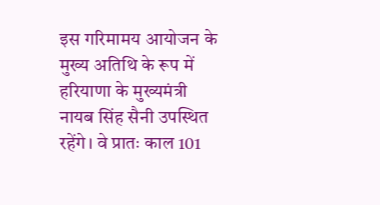इस गरिमामय आयोजन के मुख्य अतिथि के रूप में हरियाणा के मुख्यमंत्री नायब सिंह सैनी उपस्थित रहेंगे। वे प्रातः काल 101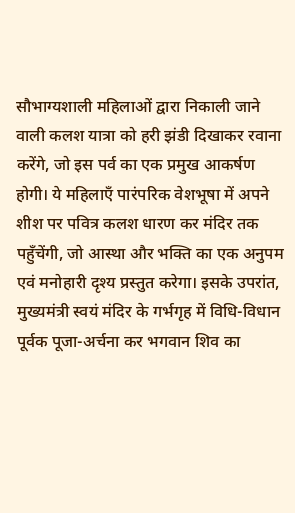सौभाग्यशाली महिलाओं द्वारा निकाली जाने वाली कलश यात्रा को हरी झंडी दिखाकर रवाना करेंगे, जो इस पर्व का एक प्रमुख आकर्षण होगी। ये महिलाएँ पारंपरिक वेशभूषा में अपने शीश पर पवित्र कलश धारण कर मंदिर तक पहुँचेंगी, जो आस्था और भक्ति का एक अनुपम एवं मनोहारी दृश्य प्रस्तुत करेगा। इसके उपरांत, मुख्यमंत्री स्वयं मंदिर के गर्भगृह में विधि-विधान पूर्वक पूजा-अर्चना कर भगवान शिव का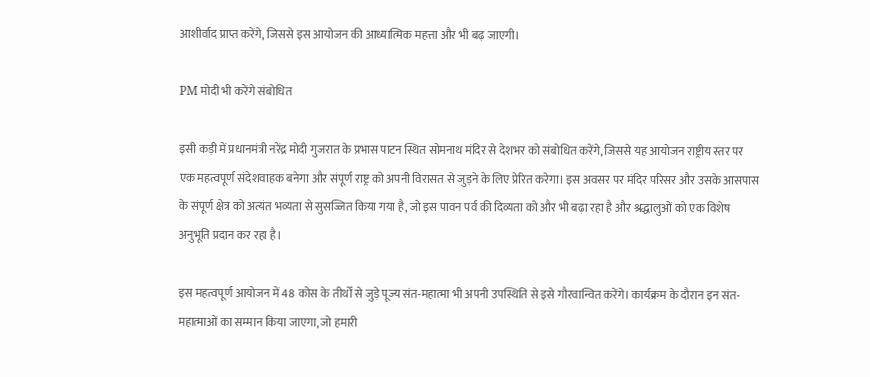आशीर्वाद प्राप्त करेंगे, जिससे इस आयोजन की आध्यात्मिक महत्ता और भी बढ़ जाएगी।

PM मोदी भी करेंगे संबोधित

इसी कड़ी में प्रधानमंत्री नरेंद्र मोदी गुजरात के प्रभास पाटन स्थित सोमनाथ मंदिर से देशभर को संबोधित करेंगे, जिससे यह आयोजन राष्ट्रीय स्तर पर एक महत्वपूर्ण संदेशवाहक बनेगा और संपूर्ण राष्ट्र को अपनी विरासत से जुड़ने के लिए प्रेरित करेगा। इस अवसर पर मंदिर परिसर और उसके आसपास के संपूर्ण क्षेत्र को अत्यंत भव्यता से सुसज्जित किया गया है, जो इस पावन पर्व की दिव्यता को और भी बढ़ा रहा है और श्रद्धालुओं को एक विशेष अनुभूति प्रदान कर रहा है।

इस महत्वपूर्ण आयोजन में 48 कोस के तीर्थों से जुड़े पूज्य संत-महात्मा भी अपनी उपस्थिति से इसे गौरवान्वित करेंगे। कार्यक्रम के दौरान इन संत-महात्माओं का सम्मान किया जाएगा, जो हमारी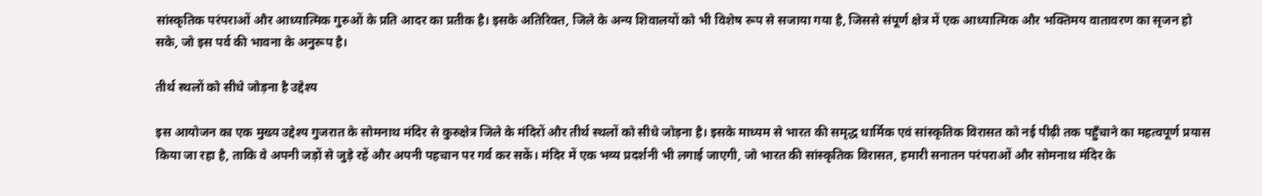सांस्कृतिक परंपराओं और आध्यात्मिक गुरुओं के प्रति आदर का प्रतीक है। इसके अतिरिक्त, जिले के अन्य शिवालयों को भी विशेष रूप से सजाया गया है, जिससे संपूर्ण क्षेत्र में एक आध्यात्मिक और भक्तिमय वातावरण का सृजन हो सके, जो इस पर्व की भावना के अनुरूप है।

तीर्थ स्थलों को सीधे जोड़ना है उद्देश्य

इस आयोजन का एक मुख्य उद्देश्य गुजरात के सोमनाथ मंदिर से कुरुक्षेत्र जिले के मंदिरों और तीर्थ स्थलों को सीधे जोड़ना है। इसके माध्यम से भारत की समृद्ध धार्मिक एवं सांस्कृतिक विरासत को नई पीढ़ी तक पहुँचाने का महत्वपूर्ण प्रयास किया जा रहा है, ताकि वे अपनी जड़ों से जुड़े रहें और अपनी पहचान पर गर्व कर सकें। मंदिर में एक भव्य प्रदर्शनी भी लगाई जाएगी, जो भारत की सांस्कृतिक विरासत, हमारी सनातन परंपराओं और सोमनाथ मंदिर के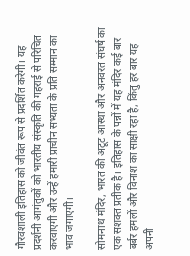गौरवशाली इतिहास को जीवंत रूप से प्रदर्शित करेगी। यह प्रदर्शनी आगंतुकों को भारतीय संस्कृति की गहराई से परिचित करवाएगी और उन्हें हमारी प्राचीन सभ्यता के प्रति सम्मान का भाव जगाएगी।

सोमनाथ मंदिर, भारत की अटूट आस्था और अनवरत संघर्ष का एक सशक्त प्रतीक है। इतिहास के पन्नों में यह मंदिर कई बार बर्बर हमलों और विनाश का साक्षी रहा है, किंतु हर बार यह अपनी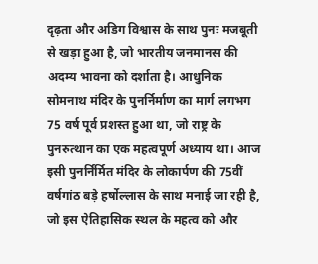दृढ़ता और अडिग विश्वास के साथ पुनः मजबूती से खड़ा हुआ है, जो भारतीय जनमानस की अदम्य भावना को दर्शाता है। आधुनिक सोमनाथ मंदिर के पुनर्निर्माण का मार्ग लगभग 75 वर्ष पूर्व प्रशस्त हुआ था, जो राष्ट्र के पुनरुत्थान का एक महत्वपूर्ण अध्याय था। आज इसी पुनर्निर्मित मंदिर के लोकार्पण की 75वीं वर्षगांठ बड़े हर्षोल्लास के साथ मनाई जा रही है, जो इस ऐतिहासिक स्थल के महत्व को और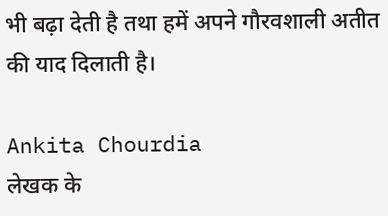भी बढ़ा देती है तथा हमें अपने गौरवशाली अतीत की याद दिलाती है।

Ankita Chourdia
लेखक के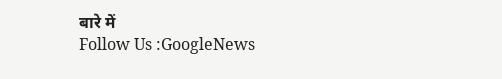बारे में
Follow Us :GoogleNews